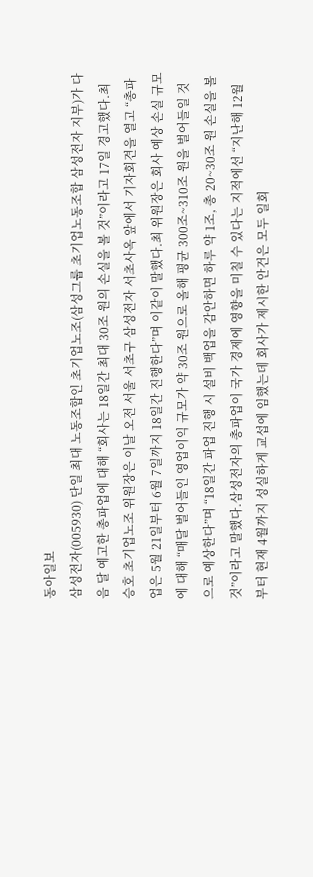동아일보
삼성전자(005930) 단일 최대 노동조합인 초기업노조(삼성그룹 초기업노동조합 삼성전자 지부)가 다음 달 예고한 총파업에 대해 “회사는 18일간 최대 30조 원의 손실을 볼 것”이라고 17일 경고했다.최승호 초기업노조 위원장은 이날 오전 서울 서초구 삼성전자 서초사옥 앞에서 기자회견을 열고 “총파업은 5월 21일부터 6월 7일까지 18일간 진행한다”며 이같이 말했다.최 위원장은 회사 예상 손실 규모에 대해 “매달 벌어들인 영업이익 규모가 약 30조 원으로 올해 평균 300조~310조 원을 벌어들일 것으로 예상한다”며 “18일간 파업 진행 시 설비 백업을 감안하면 하루 약 1조, 총 20~30조 원 손실을 볼 것”이라고 말했다.삼성전자의 총파업이 국가 경제에 영향을 미칠 수 있다는 지적에선 “지난해 12월부터 현재 4월까지 성실하게 교섭에 임했는데 회사가 제시한 안건은 모두 일회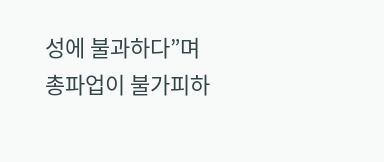성에 불과하다”며 총파업이 불가피하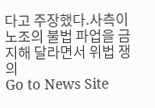다고 주장했다.사측이 노조의 불법 파업을 금지해 달라면서 위법 쟁의
Go to News Site